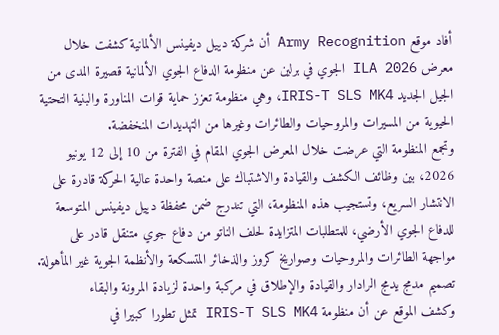أفاد موقع Army Recognition أن شركة دييل ديفينس الألمانية كشفت خلال معرض ILA 2026 الجوي في برلين عن منظومة الدفاع الجوي الألمانية قصيرة المدى من الجيل الجديد IRIS-T SLS MK4، وهي منظومة تعزز حماية قوات المناورة والبنية التحتية الحيوية من المسيرات والمروحيات والطائرات وغيرها من التهديدات المنخفضة.
وتجمع المنظومة التي عرضت خلال المعرض الجوي المقام في الفترة من 10 إلى 12 يونيو 2026، بين وظائف الكشف والقيادة والاشتباك على منصة واحدة عالية الحركة قادرة على الانتشار السريع، وتستجيب هذه المنظومة، التي تندرج ضمن محفظة دييل ديفينس المتوسعة للدفاع الجوي الأرضي، للمتطلبات المتزايدة لحلف الناتو من دفاع جوي متنقل قادر على مواجهة الطائرات والمروحيات وصواريخ كروز والذخائر المتسكعة والأنظمة الجوية غير المأهولة.
تصميم مدمج يدمج الرادار والقيادة والإطلاق في مركبة واحدة لزيادة المرونة والبقاء
وكشف الموقع عن أن منظومة IRIS-T SLS MK4 تمثل تطورا كبيرا في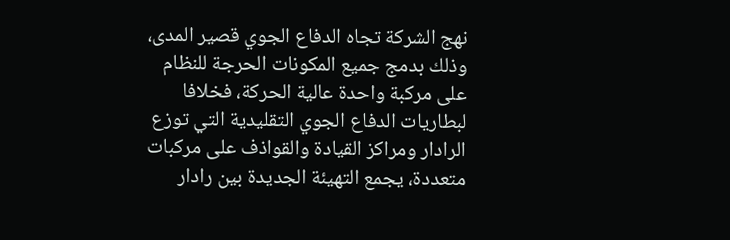نهج الشركة تجاه الدفاع الجوي قصير المدى، وذلك بدمج جميع المكونات الحرجة للنظام على مركبة واحدة عالية الحركة، فخلافا لبطاريات الدفاع الجوي التقليدية التي توزع الرادار ومراكز القيادة والقواذف على مركبات متعددة، يجمع التهيئة الجديدة بين رادار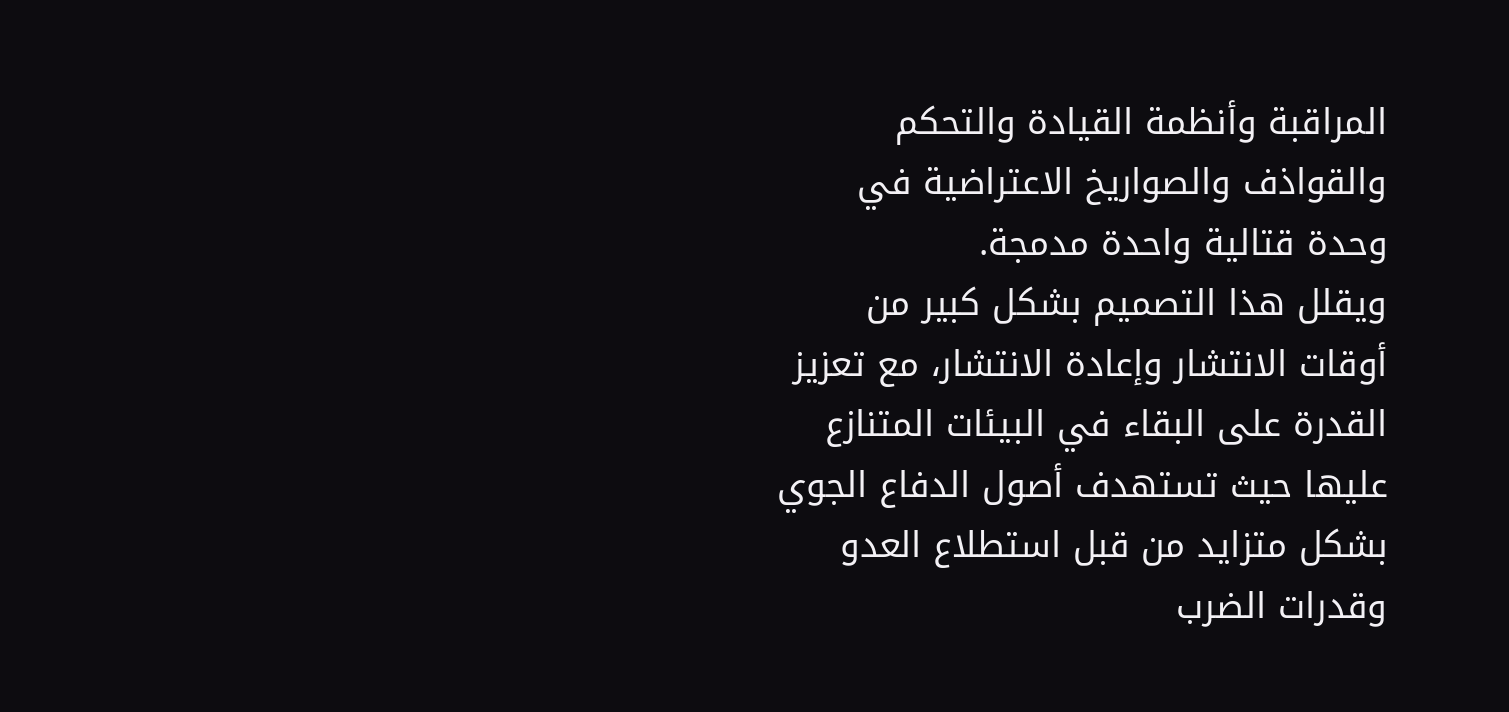المراقبة وأنظمة القيادة والتحكم والقواذف والصواريخ الاعتراضية في وحدة قتالية واحدة مدمجة.
ويقلل هذا التصميم بشكل كبير من أوقات الانتشار وإعادة الانتشار، مع تعزيز القدرة على البقاء في البيئات المتنازع عليها حيث تستهدف أصول الدفاع الجوي بشكل متزايد من قبل استطلاع العدو وقدرات الضرب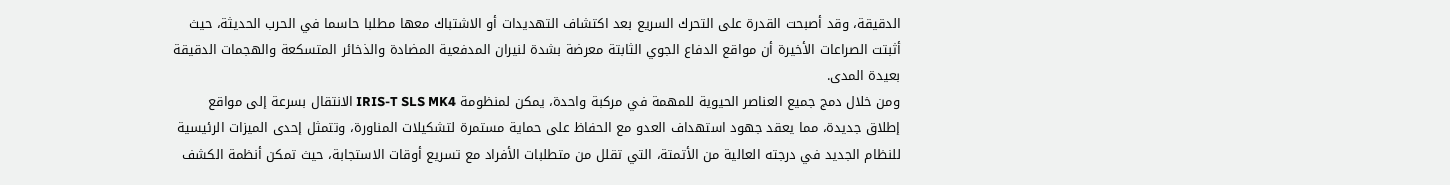الدقيقة، وقد أصبحت القدرة على التحرك السريع بعد اكتشاف التهديدات أو الاشتباك معها مطلبا حاسما في الحرب الحديثة، حيث أثبتت الصراعات الأخيرة أن مواقع الدفاع الجوي الثابتة معرضة بشدة لنيران المدفعية المضادة والذخائر المتسكعة والهجمات الدقيقة بعيدة المدى.
ومن خلال دمج جميع العناصر الحيوية للمهمة في مركبة واحدة، يمكن لمنظومة IRIS-T SLS MK4 الانتقال بسرعة إلى مواقع إطلاق جديدة، مما يعقد جهود استهداف العدو مع الحفاظ على حماية مستمرة لتشكيلات المناورة، وتتمثل إحدى الميزات الرئيسية للنظام الجديد في درجته العالية من الأتمتة، التي تقلل من متطلبات الأفراد مع تسريع أوقات الاستجابة، حيث تمكن أنظمة الكشف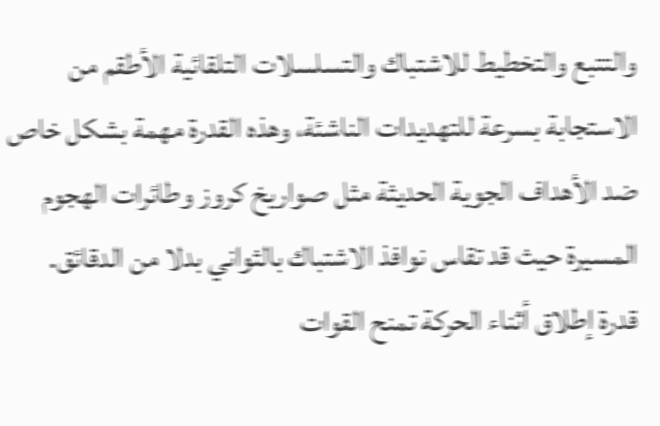والتتبع والتخطيط للاشتباك والتسلسلات التلقائية الأطقم من الاستجابة بسرعة للتهديدات الناشئة، وهذه القدرة مهمة بشكل خاص ضد الأهداف الجوية الحديثة مثل صواريخ كروز وطائرات الهجوم المسيرة حيث قد تقاس نوافذ الاشتباك بالثواني بدلا من الدقائق.
قدرة إطلاق أثناء الحركة تمنح القوات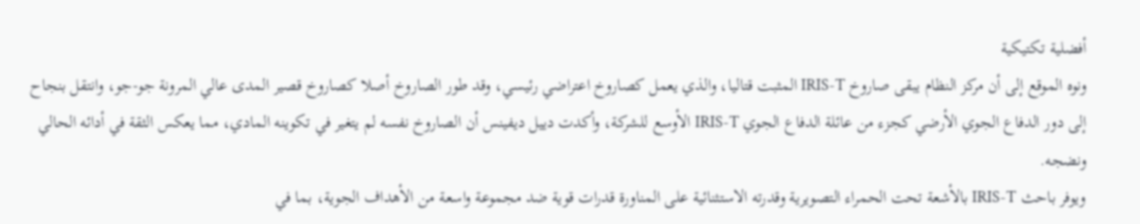أفضلية تكتيكية
ونوه الموقع إلى أن مركز النظام يبقى صاروخ IRIS-T المثبت قتاليا، والذي يعمل كصاروخ اعتراضي رئيسي، وقد طور الصاروخ أصلا كصاروخ قصير المدى عالي المرونة جو-جو، وانتقل بنجاح إلى دور الدفاع الجوي الأرضي كجزء من عائلة الدفاع الجوي IRIS-T الأوسع للشركة، وأكدت دييل ديفينس أن الصاروخ نفسه لم يتغير في تكوينه المادي، مما يعكس الثقة في أدائه الحالي ونضجه.
ويوفر باحث IRIS-T بالأشعة تحت الحمراء التصويرية وقدرته الاستثنائية على المناورة قدرات قوية ضد مجموعة واسعة من الأهداف الجوية، بما في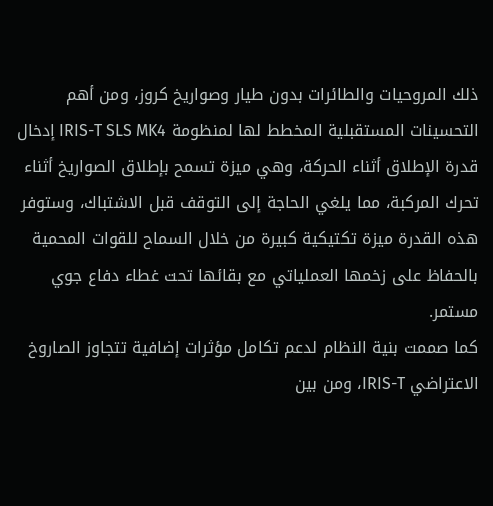ذلك المروحيات والطائرات بدون طيار وصواريخ كروز، ومن أهم التحسينات المستقبلية المخطط لها لمنظومة IRIS-T SLS MK4 إدخال قدرة الإطلاق أثناء الحركة، وهي ميزة تسمح بإطلاق الصواريخ أثناء تحرك المركبة، مما يلغي الحاجة إلى التوقف قبل الاشتباك، وستوفر هذه القدرة ميزة تكتيكية كبيرة من خلال السماح للقوات المحمية بالحفاظ على زخمها العملياتي مع بقائها تحت غطاء دفاع جوي مستمر.
كما صممت بنية النظام لدعم تكامل مؤثرات إضافية تتجاوز الصاروخ الاعتراضي IRIS-T، ومن بين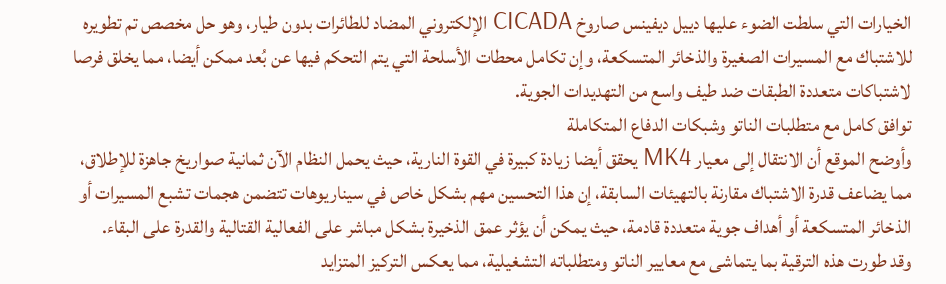الخيارات التي سلطت الضوء عليها دييل ديفينس صاروخ CICADA الإلكتروني المضاد للطائرات بدون طيار، وهو حل مخصص تم تطويره للاشتباك مع المسيرات الصغيرة والذخائر المتسكعة، وإن تكامل محطات الأسلحة التي يتم التحكم فيها عن بُعد ممكن أيضا، مما يخلق فرصا لاشتباكات متعددة الطبقات ضد طيف واسع من التهديدات الجوية.
توافق كامل مع متطلبات الناتو وشبكات الدفاع المتكاملة
وأوضح الموقع أن الانتقال إلى معيار MK4 يحقق أيضا زيادة كبيرة في القوة النارية، حيث يحمل النظام الآن ثمانية صواريخ جاهزة للإطلاق، مما يضاعف قدرة الاشتباك مقارنة بالتهيئات السابقة، إن هذا التحسين مهم بشكل خاص في سيناريوهات تتضمن هجمات تشبع المسيرات أو الذخائر المتسكعة أو أهداف جوية متعددة قادمة، حيث يمكن أن يؤثر عمق الذخيرة بشكل مباشر على الفعالية القتالية والقدرة على البقاء.
وقد طورت هذه الترقية بما يتماشى مع معايير الناتو ومتطلباته التشغيلية، مما يعكس التركيز المتزايد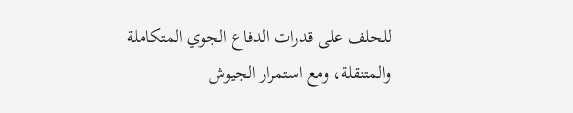للحلف على قدرات الدفاع الجوي المتكاملة والمتنقلة، ومع استمرار الجيوش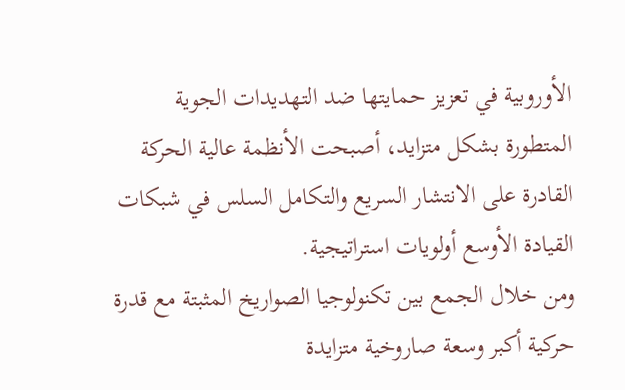الأوروبية في تعزيز حمايتها ضد التهديدات الجوية المتطورة بشكل متزايد، أصبحت الأنظمة عالية الحركة القادرة على الانتشار السريع والتكامل السلس في شبكات القيادة الأوسع أولويات استراتيجية.
ومن خلال الجمع بين تكنولوجيا الصواريخ المثبتة مع قدرة حركية أكبر وسعة صاروخية متزايدة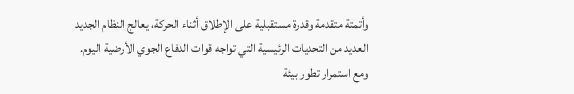وأتمتة متقدمة وقدرة مستقبلية على الإطلاق أثناء الحركة، يعالج النظام الجديد العديد من التحديات الرئيسية التي تواجه قوات الدفاع الجوي الأرضية اليوم. ومع استمرار تطور بيئة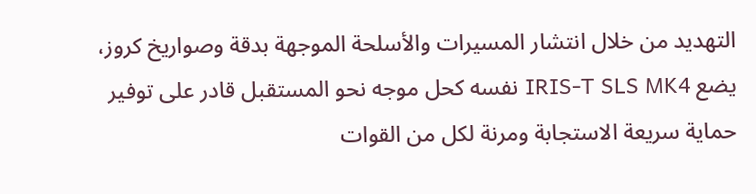التهديد من خلال انتشار المسيرات والأسلحة الموجهة بدقة وصواريخ كروز، يضع IRIS-T SLS MK4 نفسه كحل موجه نحو المستقبل قادر على توفير حماية سريعة الاستجابة ومرنة لكل من القوات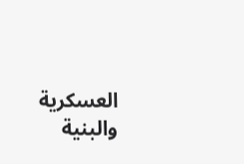العسكرية والبنية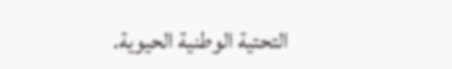التحتية الوطنية الحيوية.